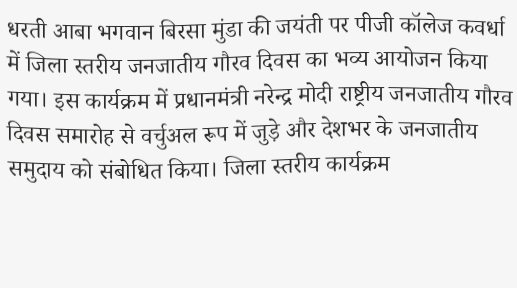धरती आबा भगवान बिरसा मुंडा की जयंती पर पीजी कॉलेज कवर्धा में जिला स्तरीय जनजातीय गौरव दिवस का भव्य आयोजन किया गया। इस कार्यक्रम में प्रधानमंत्री नरेन्द्र मोदी राष्ट्रीय जनजातीय गौरव दिवस समारोह से वर्चुअल रूप में जुड़े और देशभर के जनजातीय समुदाय को संबोधित किया। जिला स्तरीय कार्यक्रम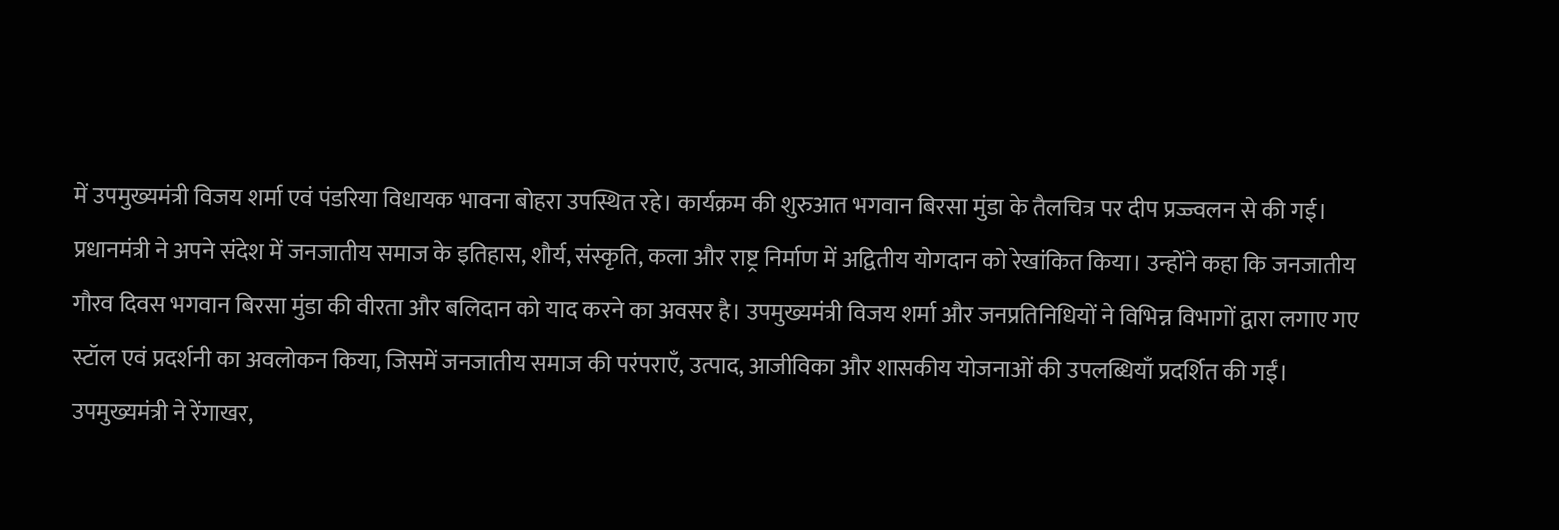में उपमुख्यमंत्री विजय शर्मा एवं पंडरिया विधायक भावना बोहरा उपस्थित रहे। कार्यक्रम की शुरुआत भगवान बिरसा मुंडा के तैलचित्र पर दीप प्रज्ज्वलन से की गई।
प्रधानमंत्री ने अपने संदेश में जनजातीय समाज के इतिहास, शौर्य, संस्कृति, कला और राष्ट्र निर्माण में अद्वितीय योगदान को रेखांकित किया। उन्होंने कहा कि जनजातीय गौरव दिवस भगवान बिरसा मुंडा की वीरता और बलिदान को याद करने का अवसर है। उपमुख्यमंत्री विजय शर्मा और जनप्रतिनिधियों ने विभिन्न विभागों द्वारा लगाए गए स्टॉल एवं प्रदर्शनी का अवलोकन किया, जिसमें जनजातीय समाज की परंपराएँ, उत्पाद, आजीविका और शासकीय योजनाओं की उपलब्धियाँ प्रदर्शित की गईं।
उपमुख्यमंत्री ने रेंगाखर,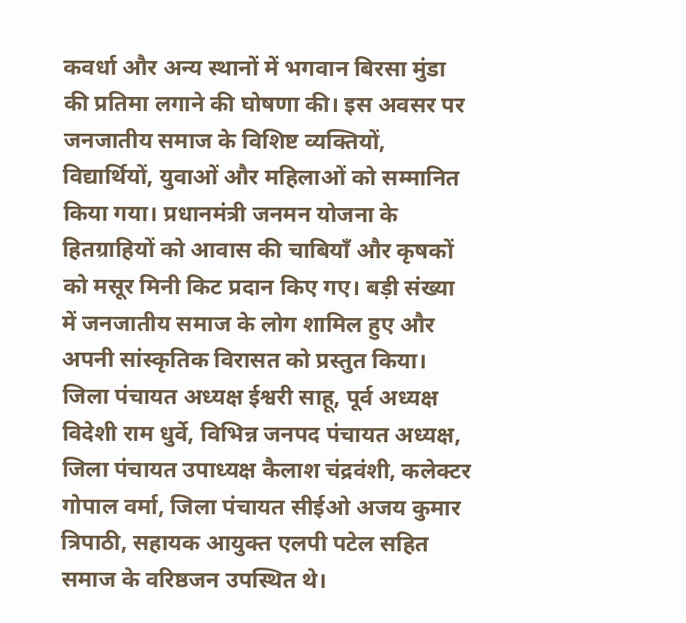कवर्धा और अन्य स्थानों में भगवान बिरसा मुंडा की प्रतिमा लगाने की घोषणा की। इस अवसर पर जनजातीय समाज के विशिष्ट व्यक्तियों, विद्यार्थियों, युवाओं और महिलाओं को सम्मानित किया गया। प्रधानमंत्री जनमन योजना के हितग्राहियों को आवास की चाबियाँ और कृषकों को मसूर मिनी किट प्रदान किए गए। बड़ी संख्या में जनजातीय समाज के लोग शामिल हुए और अपनी सांस्कृतिक विरासत को प्रस्तुत किया।
जिला पंचायत अध्यक्ष ईश्वरी साहू, पूर्व अध्यक्ष विदेशी राम धुर्वे, विभिन्न जनपद पंचायत अध्यक्ष, जिला पंचायत उपाध्यक्ष कैलाश चंद्रवंशी, कलेक्टर गोपाल वर्मा, जिला पंचायत सीईओ अजय कुमार त्रिपाठी, सहायक आयुक्त एलपी पटेल सहित समाज के वरिष्ठजन उपस्थित थे।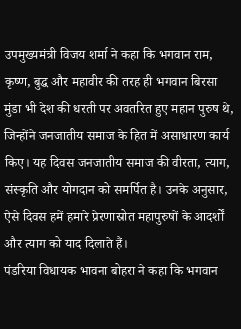उपमुख्यमंत्री विजय शर्मा ने कहा कि भगवान राम, कृष्ण, बुद्ध और महावीर की तरह ही भगवान बिरसा मुंडा भी देश की धरती पर अवतरित हुए महान पुरुष थे, जिन्होंने जनजातीय समाज के हित में असाधारण कार्य किए। यह दिवस जनजातीय समाज की वीरता, त्याग, संस्कृति और योगदान को समर्पित है। उनके अनुसार, ऐसे दिवस हमें हमारे प्रेरणास्रोत महापुरुषों के आदर्शों और त्याग को याद दिलाते हैं।
पंडरिया विधायक भावना बोहरा ने कहा कि भगवान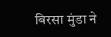बिरसा मुंडा ने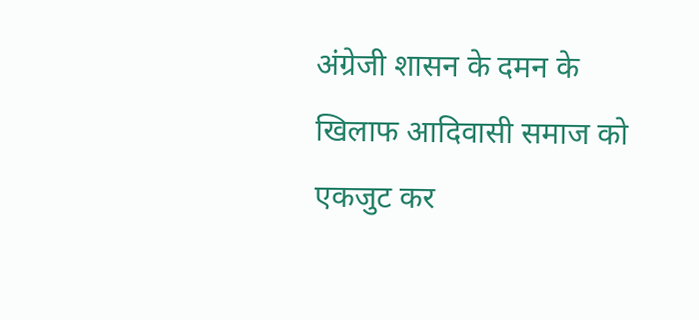अंग्रेजी शासन के दमन के खिलाफ आदिवासी समाज को एकजुट कर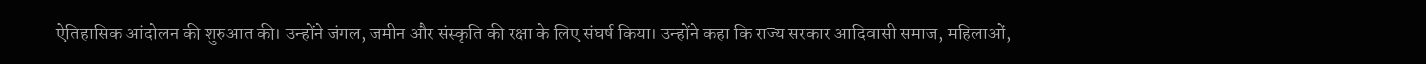ऐतिहासिक आंदोलन की शुरुआत की। उन्होंने जंगल, जमीन और संस्कृति की रक्षा के लिए संघर्ष किया। उन्होंने कहा कि राज्य सरकार आदिवासी समाज, महिलाओं,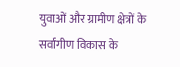युवाओं और ग्रामीण क्षेत्रों के सर्वांगीण विकास के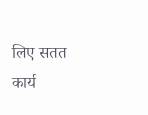लिए सतत कार्य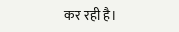कर रही है।